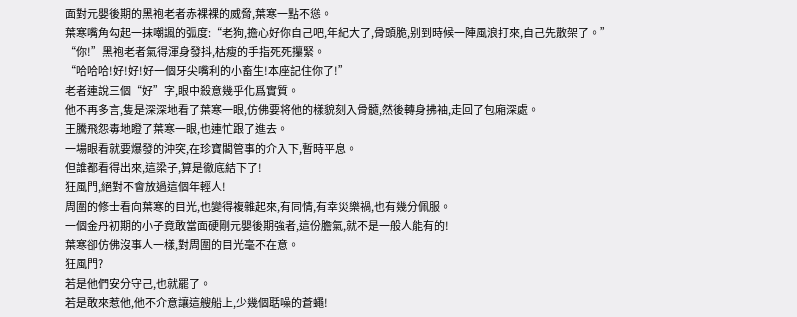面對元嬰後期的黑袍老者赤裸裸的威脅,葉寒一點不慫。
葉寒嘴角勾起一抹嘲諷的弧度:“老狗,擔心好你自己吧,年紀大了,骨頭脆,别到時候一陣風浪打來,自己先散架了。”
“你!”黑袍老者氣得渾身發抖,枯瘦的手指死死攥緊。
“哈哈哈!好!好!好一個牙尖嘴利的小畜生!本座記住你了!”
老者連說三個“好”字,眼中殺意幾乎化爲實質。
他不再多言,隻是深深地看了葉寒一眼,仿佛要将他的樣貌刻入骨髓,然後轉身拂袖,走回了包廂深處。
王騰飛怨毒地瞪了葉寒一眼,也連忙跟了進去。
一場眼看就要爆發的沖突,在珍寶閣管事的介入下,暫時平息。
但誰都看得出來,這梁子,算是徹底結下了!
狂風門,絕對不會放過這個年輕人!
周圍的修士看向葉寒的目光,也變得複雜起來,有同情,有幸災樂禍,也有幾分佩服。
一個金丹初期的小子竟敢當面硬剛元嬰後期強者,這份膽氣,就不是一般人能有的!
葉寒卻仿佛沒事人一樣,對周圍的目光毫不在意。
狂風門?
若是他們安分守己,也就罷了。
若是敢來惹他,他不介意讓這艘船上,少幾個聒噪的蒼蠅!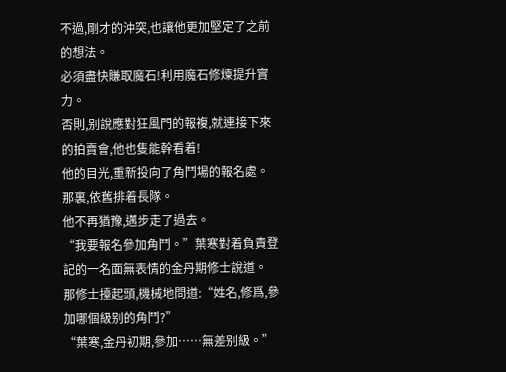不過,剛才的沖突,也讓他更加堅定了之前的想法。
必須盡快賺取魔石!利用魔石修煉提升實力。
否則,别說應對狂風門的報複,就連接下來的拍賣會,他也隻能幹看着!
他的目光,重新投向了角鬥場的報名處。
那裏,依舊排着長隊。
他不再猶豫,邁步走了過去。
“我要報名參加角鬥。”葉寒對着負責登記的一名面無表情的金丹期修士說道。
那修士擡起頭,機械地問道:“姓名,修爲,參加哪個級别的角鬥?”
“葉寒,金丹初期,參加……無差别級。”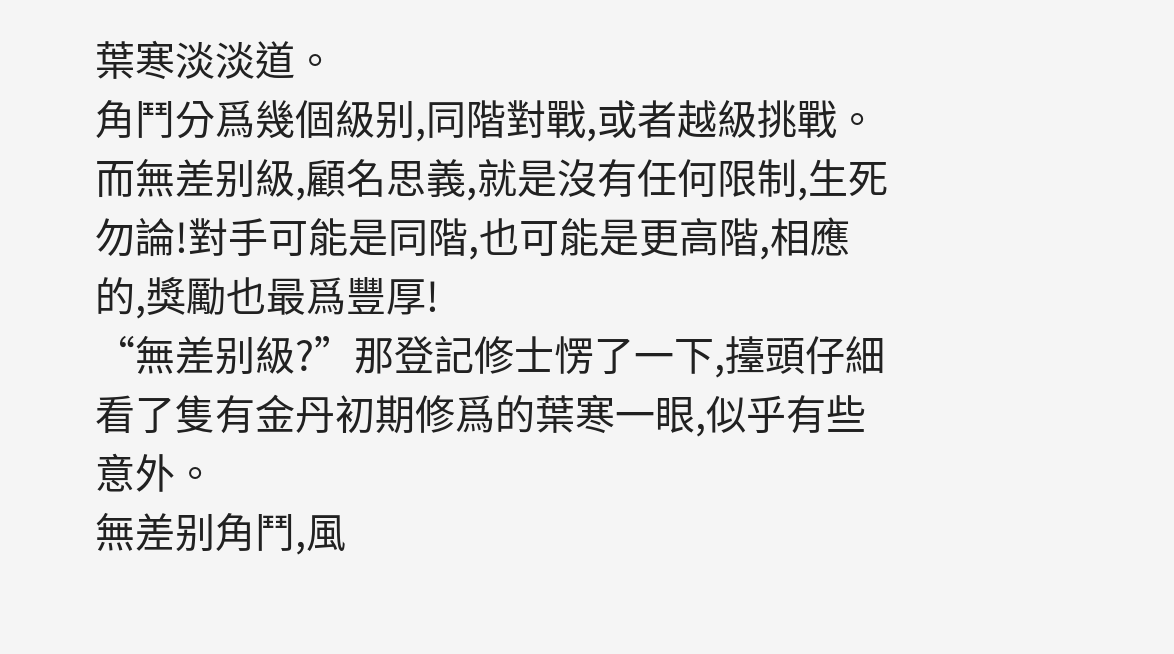葉寒淡淡道。
角鬥分爲幾個級别,同階對戰,或者越級挑戰。
而無差别級,顧名思義,就是沒有任何限制,生死勿論!對手可能是同階,也可能是更高階,相應的,獎勵也最爲豐厚!
“無差别級?”那登記修士愣了一下,擡頭仔細看了隻有金丹初期修爲的葉寒一眼,似乎有些意外。
無差别角鬥,風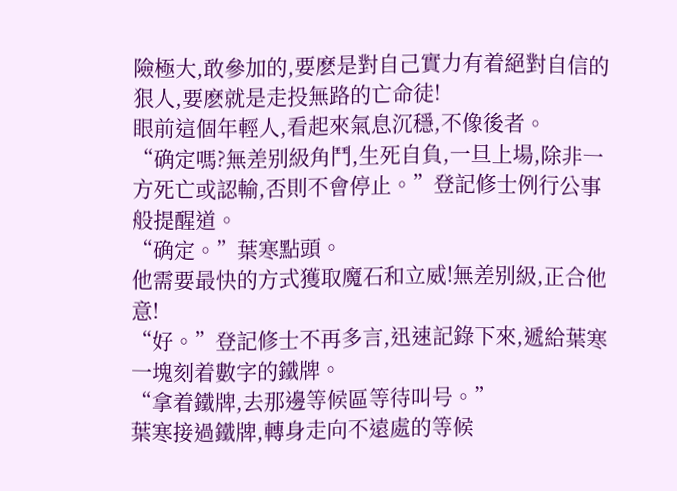險極大,敢參加的,要麽是對自己實力有着絕對自信的狠人,要麽就是走投無路的亡命徒!
眼前這個年輕人,看起來氣息沉穩,不像後者。
“确定嗎?無差别級角鬥,生死自負,一旦上場,除非一方死亡或認輸,否則不會停止。”登記修士例行公事般提醒道。
“确定。”葉寒點頭。
他需要最快的方式獲取魔石和立威!無差别級,正合他意!
“好。”登記修士不再多言,迅速記錄下來,遞給葉寒一塊刻着數字的鐵牌。
“拿着鐵牌,去那邊等候區等待叫号。”
葉寒接過鐵牌,轉身走向不遠處的等候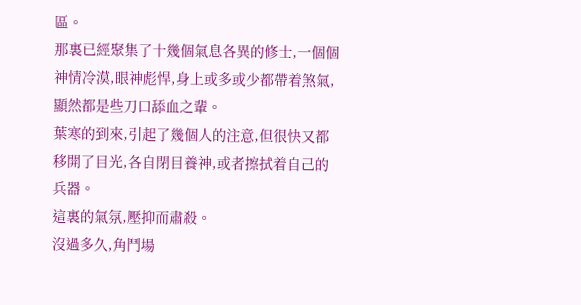區。
那裏已經聚集了十幾個氣息各異的修士,一個個神情冷漠,眼神彪悍,身上或多或少都帶着煞氣,顯然都是些刀口舔血之輩。
葉寒的到來,引起了幾個人的注意,但很快又都移開了目光,各自閉目養神,或者擦拭着自己的兵器。
這裏的氣氛,壓抑而肅殺。
沒過多久,角鬥場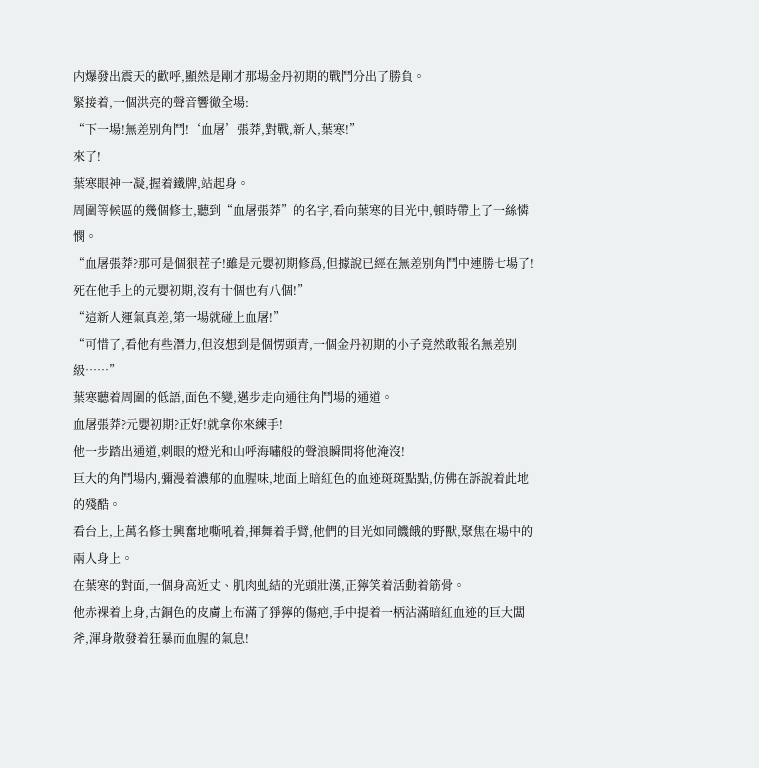内爆發出震天的歡呼,顯然是剛才那場金丹初期的戰鬥分出了勝負。
緊接着,一個洪亮的聲音響徹全場:
“下一場!無差别角鬥!‘血屠’張莽,對戰,新人,葉寒!”
來了!
葉寒眼神一凝,握着鐵牌,站起身。
周圍等候區的幾個修士,聽到“血屠張莽”的名字,看向葉寒的目光中,頓時帶上了一絲憐憫。
“血屠張莽?那可是個狠茬子!雖是元嬰初期修爲,但據說已經在無差别角鬥中連勝七場了!死在他手上的元嬰初期,沒有十個也有八個!”
“這新人運氣真差,第一場就碰上血屠!”
“可惜了,看他有些潛力,但沒想到是個愣頭青,一個金丹初期的小子竟然敢報名無差别級……”
葉寒聽着周圍的低語,面色不變,邁步走向通往角鬥場的通道。
血屠張莽?元嬰初期?正好!就拿你來練手!
他一步踏出通道,刺眼的燈光和山呼海嘯般的聲浪瞬間将他淹沒!
巨大的角鬥場内,彌漫着濃郁的血腥味,地面上暗紅色的血迹斑斑點點,仿佛在訴說着此地的殘酷。
看台上,上萬名修士興奮地嘶吼着,揮舞着手臂,他們的目光如同饑餓的野獸,聚焦在場中的兩人身上。
在葉寒的對面,一個身高近丈、肌肉虬結的光頭壯漢,正獰笑着活動着筋骨。
他赤裸着上身,古銅色的皮膚上布滿了猙獰的傷疤,手中提着一柄沾滿暗紅血迹的巨大闆斧,渾身散發着狂暴而血腥的氣息!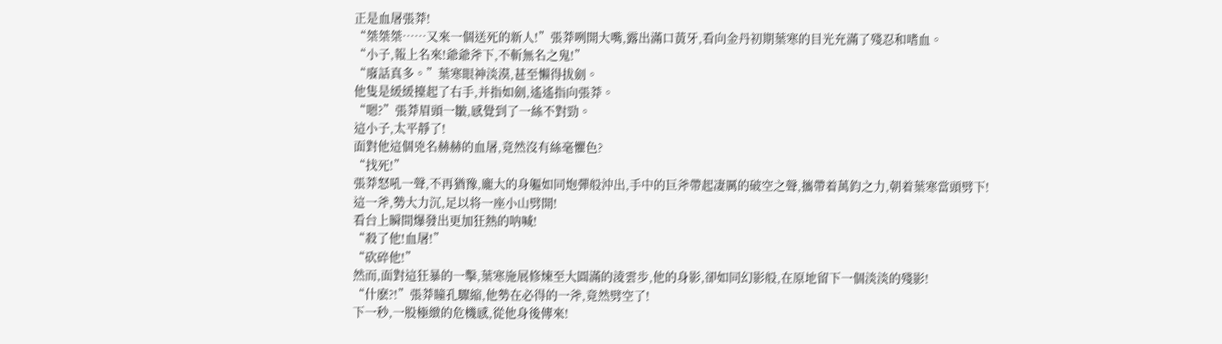正是血屠張莽!
“桀桀桀……又來一個送死的新人!”張莽咧開大嘴,露出滿口黃牙,看向金丹初期葉寒的目光充滿了殘忍和嗜血。
“小子,報上名來!爺爺斧下,不斬無名之鬼!”
“廢話真多。”葉寒眼神淡漠,甚至懶得拔劍。
他隻是緩緩擡起了右手,并指如劍,遙遙指向張莽。
“嗯?”張莽眉頭一皺,感覺到了一絲不對勁。
這小子,太平靜了!
面對他這個兇名赫赫的血屠,竟然沒有絲毫懼色?
“找死!”
張莽怒吼一聲,不再猶豫,龐大的身軀如同炮彈般沖出,手中的巨斧帶起凄厲的破空之聲,攜帶着萬鈞之力,朝着葉寒當頭劈下!
這一斧,勢大力沉,足以将一座小山劈開!
看台上瞬間爆發出更加狂熱的呐喊!
“殺了他!血屠!”
“砍碎他!”
然而,面對這狂暴的一擊,葉寒施展修煉至大圓滿的淩雲步,他的身影,卻如同幻影般,在原地留下一個淡淡的殘影!
“什麽?!”張莽瞳孔驟縮,他勢在必得的一斧,竟然劈空了!
下一秒,一股極緻的危機感,從他身後傳來!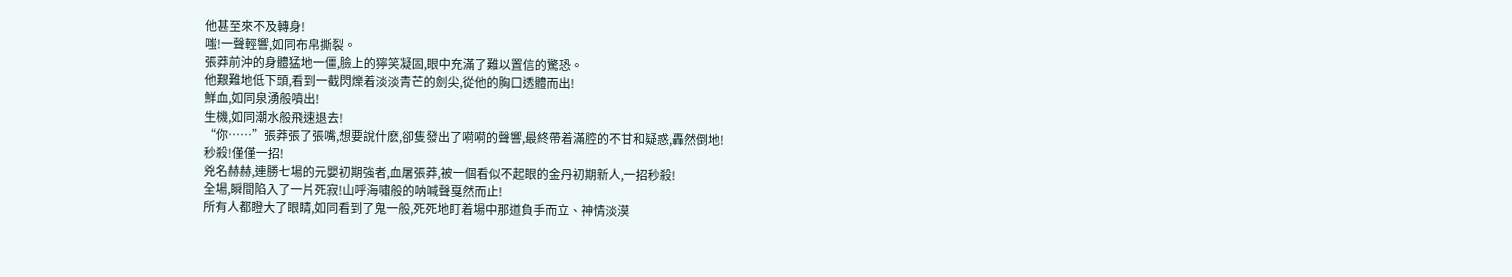他甚至來不及轉身!
嗤!一聲輕響,如同布帛撕裂。
張莽前沖的身體猛地一僵,臉上的獰笑凝固,眼中充滿了難以置信的驚恐。
他艱難地低下頭,看到一截閃爍着淡淡青芒的劍尖,從他的胸口透體而出!
鮮血,如同泉湧般噴出!
生機,如同潮水般飛速退去!
“你……”張莽張了張嘴,想要說什麽,卻隻發出了嗬嗬的聲響,最終帶着滿腔的不甘和疑惑,轟然倒地!
秒殺!僅僅一招!
兇名赫赫,連勝七場的元嬰初期強者,血屠張莽,被一個看似不起眼的金丹初期新人,一招秒殺!
全場,瞬間陷入了一片死寂!山呼海嘯般的呐喊聲戛然而止!
所有人都瞪大了眼睛,如同看到了鬼一般,死死地盯着場中那道負手而立、神情淡漠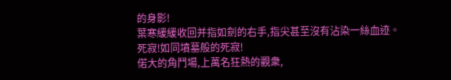的身影!
葉寒緩緩收回并指如劍的右手,指尖甚至沒有沾染一絲血迹。
死寂!如同墳墓般的死寂!
偌大的角鬥場,上萬名狂熱的觀衆,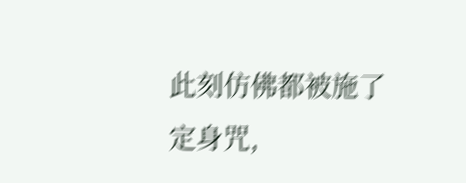此刻仿佛都被施了定身咒,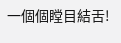一個個瞠目結舌!